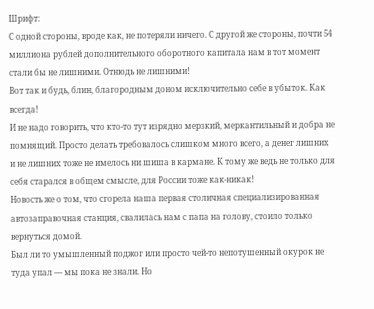Шрифт:
С одной стороны, вроде как, не потеряли ничего. С другой же стороны, почти 54 миллиона рублей дополнительного оборотного капитала нам в тот момент стали бы не лишними. Отнюдь не лишними!
Вот так и будь, блин, благородным доном исключительно себе в убыток. Как всегда!
И не надо говорить, что кто-то тут изрядно мерзкий, меркантильный и добра не помнящий. Просто делать требовалось слишком много всего, а денег лишних и не лишних тоже не имелось ни шиша в кармане. К тому же ведь не только для себя старался в общем смысле, для России тоже как-никак!
Новость же о том, что сгорела наша первая столичная специализированная автозаправочная станция, свалилась нам с папа на голову, стоило только вернуться домой.
Был ли то умышленный поджог или просто чей-то непотушенный окурок не туда упал — мы пока не знали. Но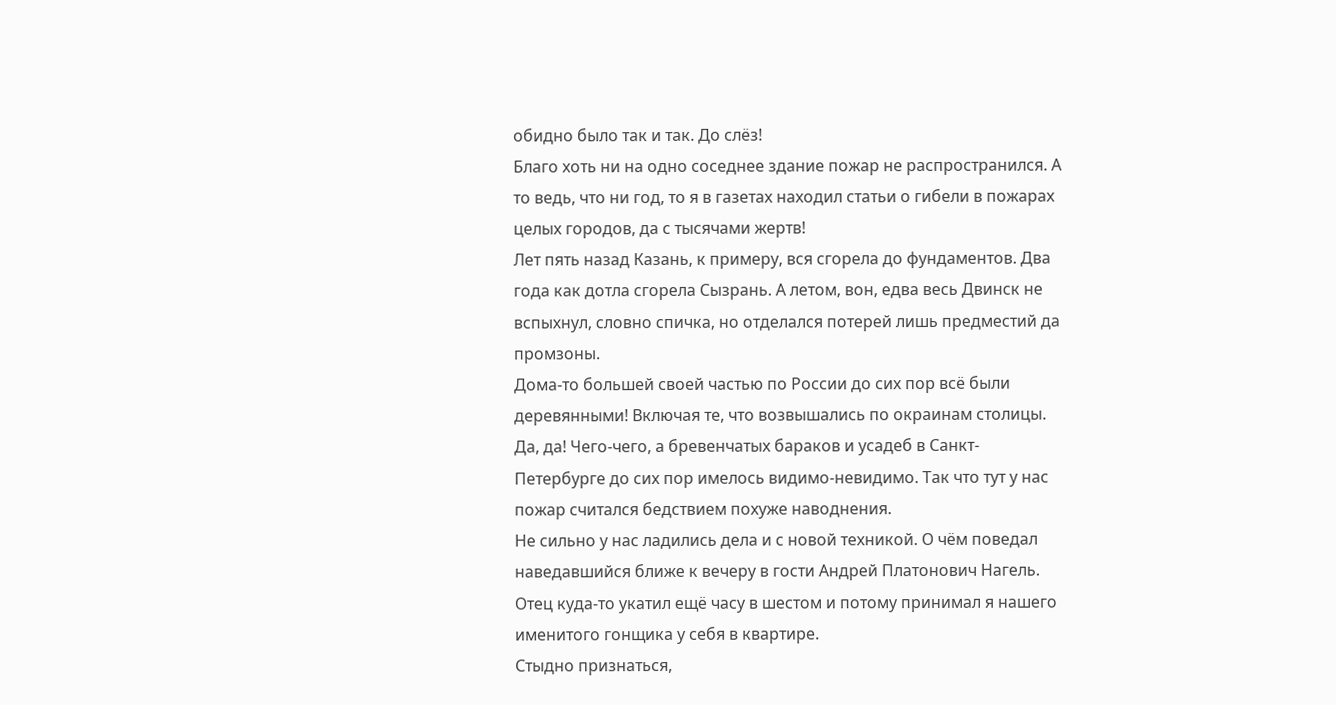обидно было так и так. До слёз!
Благо хоть ни на одно соседнее здание пожар не распространился. А то ведь, что ни год, то я в газетах находил статьи о гибели в пожарах целых городов, да с тысячами жертв!
Лет пять назад Казань, к примеру, вся сгорела до фундаментов. Два года как дотла сгорела Сызрань. А летом, вон, едва весь Двинск не вспыхнул, словно спичка, но отделался потерей лишь предместий да промзоны.
Дома-то большей своей частью по России до сих пор всё были деревянными! Включая те, что возвышались по окраинам столицы. Да, да! Чего-чего, а бревенчатых бараков и усадеб в Санкт-Петербурге до сих пор имелось видимо-невидимо. Так что тут у нас пожар считался бедствием похуже наводнения.
Не сильно у нас ладились дела и с новой техникой. О чём поведал наведавшийся ближе к вечеру в гости Андрей Платонович Нагель. Отец куда-то укатил ещё часу в шестом и потому принимал я нашего именитого гонщика у себя в квартире.
Стыдно признаться,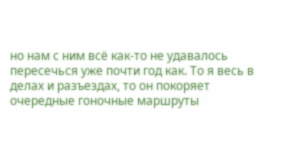но нам с ним всё как-то не удавалось пересечься уже почти год как. То я весь в делах и разъездах, то он покоряет очередные гоночные маршруты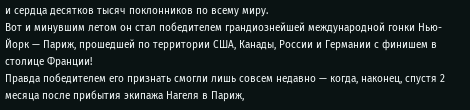и сердца десятков тысяч поклонников по всему миру.
Вот и минувшим летом он стал победителем грандиознейшей международной гонки Нью-Йорк — Париж, прошедшей по территории США, Канады, России и Германии с финишем в столице Франции!
Правда победителем его признать смогли лишь совсем недавно — когда, наконец, спустя 2 месяца после прибытия экипажа Нагеля в Париж,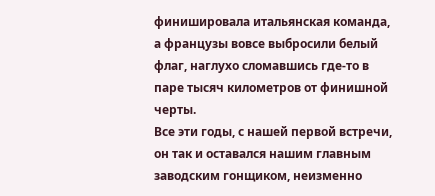финишировала итальянская команда, а французы вовсе выбросили белый флаг, наглухо сломавшись где-то в паре тысяч километров от финишной черты.
Все эти годы, с нашей первой встречи, он так и оставался нашим главным заводским гонщиком, неизменно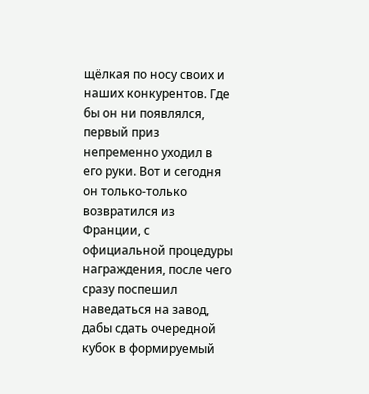щёлкая по носу своих и наших конкурентов. Где бы он ни появлялся, первый приз непременно уходил в его руки. Вот и сегодня он только-только возвратился из Франции, с официальной процедуры награждения, после чего сразу поспешил наведаться на завод, дабы сдать очередной кубок в формируемый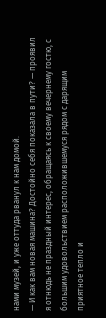нами музей, и уже оттуда рванул к нам домой.
— И как вам новая машина? Достойно себя показала в пути? — проявил я отнюдь не праздный интерес, обращаясь к своему вечернему гостю, с большим удовольствием расположившемуся рядом с дарящим приятное тепло и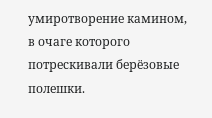умиротворение камином, в очаге которого потрескивали берёзовые полешки.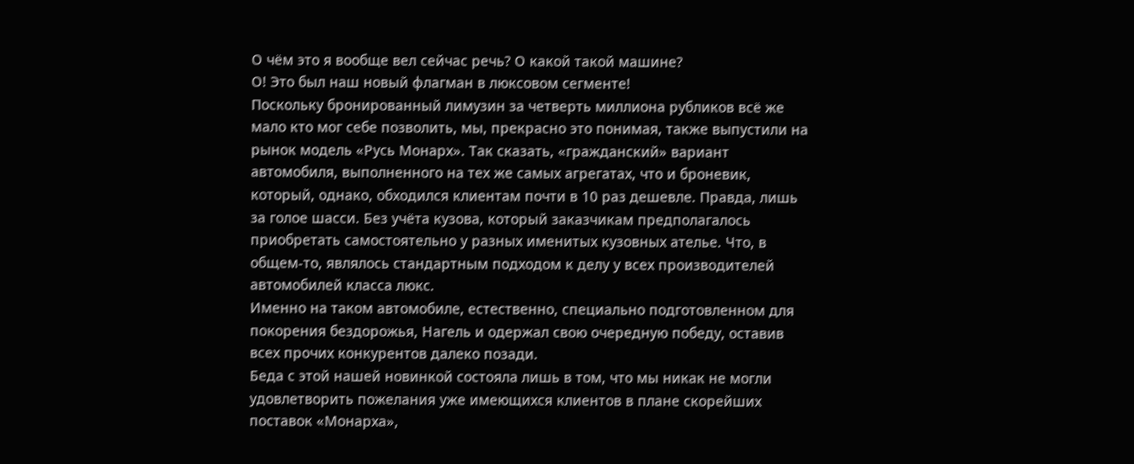О чём это я вообще вел сейчас речь? О какой такой машине?
О! Это был наш новый флагман в люксовом сегменте!
Поскольку бронированный лимузин за четверть миллиона рубликов всё же мало кто мог себе позволить, мы, прекрасно это понимая, также выпустили на рынок модель «Русь Монарх». Так сказать, «гражданский» вариант автомобиля, выполненного на тех же самых агрегатах, что и броневик, который, однако, обходился клиентам почти в 10 раз дешевле. Правда, лишь за голое шасси. Без учёта кузова, который заказчикам предполагалось приобретать самостоятельно у разных именитых кузовных ателье. Что, в общем-то, являлось стандартным подходом к делу у всех производителей автомобилей класса люкс.
Именно на таком автомобиле, естественно, специально подготовленном для покорения бездорожья, Нагель и одержал свою очередную победу, оставив всех прочих конкурентов далеко позади.
Беда с этой нашей новинкой состояла лишь в том, что мы никак не могли удовлетворить пожелания уже имеющихся клиентов в плане скорейших поставок «Монарха»,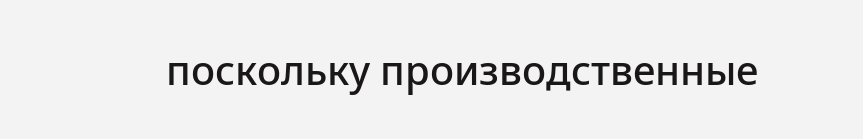поскольку производственные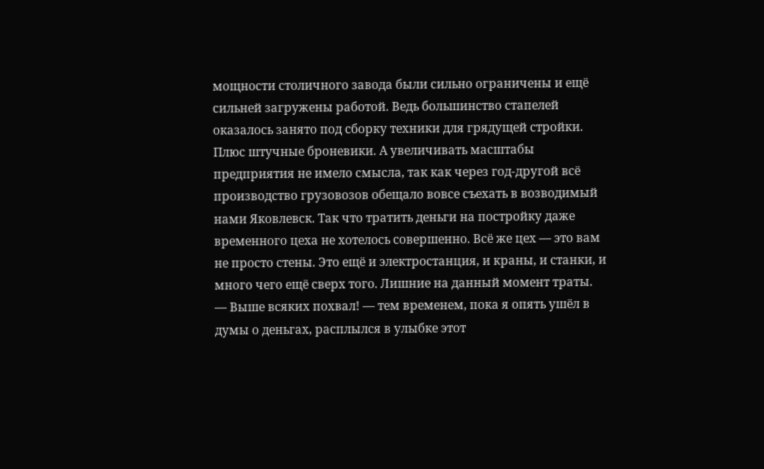мощности столичного завода были сильно ограничены и ещё сильней загружены работой. Ведь большинство стапелей оказалось занято под сборку техники для грядущей стройки. Плюс штучные броневики. А увеличивать масштабы предприятия не имело смысла, так как через год-другой всё производство грузовозов обещало вовсе съехать в возводимый нами Яковлевск. Так что тратить деньги на постройку даже временного цеха не хотелось совершенно. Всё же цех — это вам не просто стены. Это ещё и электростанция, и краны, и станки, и много чего ещё сверх того. Лишние на данный момент траты.
— Выше всяких похвал! — тем временем, пока я опять ушёл в думы о деньгах, расплылся в улыбке этот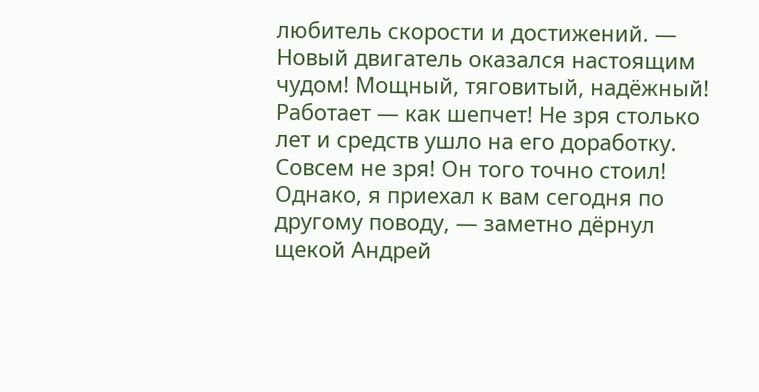любитель скорости и достижений. — Новый двигатель оказался настоящим чудом! Мощный, тяговитый, надёжный! Работает — как шепчет! Не зря столько лет и средств ушло на его доработку. Совсем не зря! Он того точно стоил! Однако, я приехал к вам сегодня по другому поводу, — заметно дёрнул щекой Андрей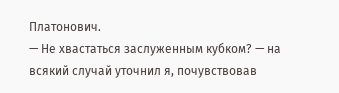Платонович.
— Не хвастаться заслуженным кубком? — на всякий случай уточнил я, почувствовав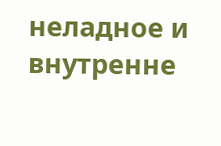неладное и внутренне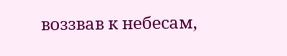воззвав к небесам,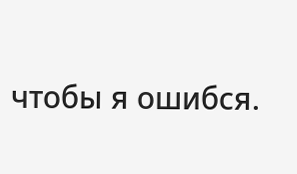чтобы я ошибся.